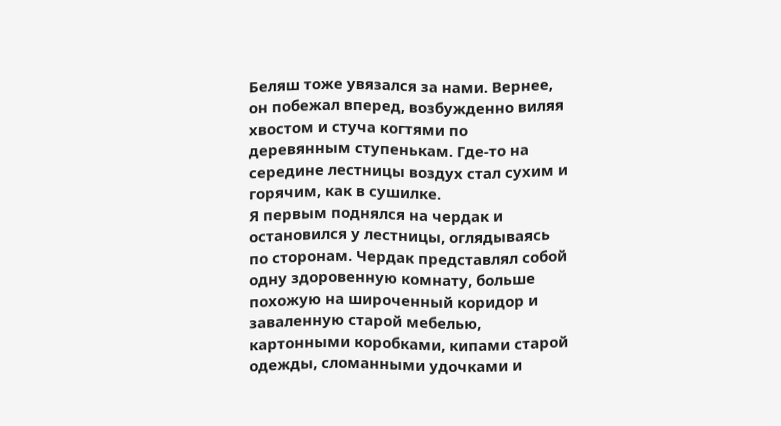Беляш тоже увязался за нами. Вернее, он побежал вперед, возбужденно виляя хвостом и стуча когтями по деревянным ступенькам. Где-то на середине лестницы воздух стал сухим и горячим, как в сушилке.
Я первым поднялся на чердак и остановился у лестницы, оглядываясь по сторонам. Чердак представлял собой одну здоровенную комнату, больше похожую на широченный коридор и заваленную старой мебелью, картонными коробками, кипами старой одежды, сломанными удочками и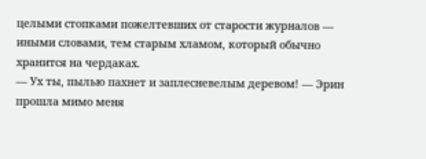целыми стопками пожелтевших от старости журналов — иными словами, тем старым хламом, который обычно хранится на чердаках.
— Ух ты, пылью пахнет и заплесневелым деревом! — Эрин прошла мимо меня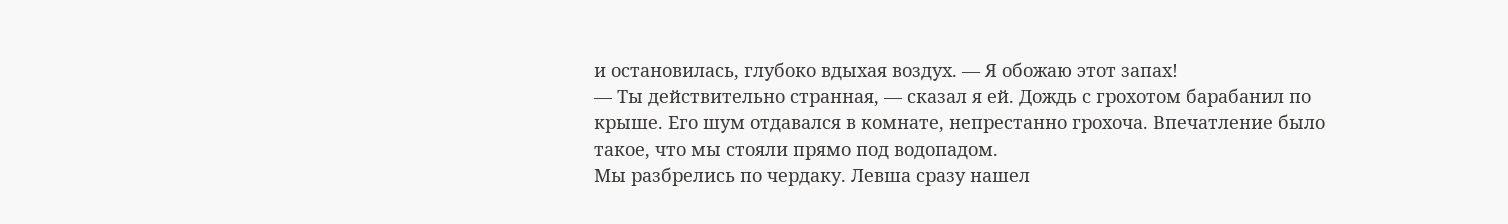и остановилась, глубоко вдыхая воздух. — Я обожаю этот запах!
— Ты действительно странная, — сказал я ей. Дождь с грохотом барабанил по крыше. Его шум отдавался в комнате, непрестанно грохоча. Впечатление было такое, что мы стояли прямо под водопадом.
Мы разбрелись по чердаку. Левша сразу нашел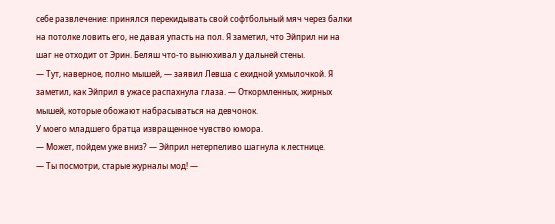себе развлечение: принялся перекидывать свой софтбольный мяч через балки на потолке ловить его, не давая упасть на пол. Я заметил, что Эйприл ни на шаг не отходит от Эрин. Беляш что-то вынюхивал у дальней стены.
— Тут, наверное, полно мышей, — заявил Левша с ехидной ухмылочкой. Я заметил, как Эйприл в ужасе распахнула глаза. — Откормленных, жирных мышей, которые обожают набрасываться на девчонок.
У моего младшего братца извращенное чувство юмора.
— Может, пойдем уже вниз? — Эйприл нетерпеливо шагнула к лестнице.
— Ты посмотри, старые журналы мод! —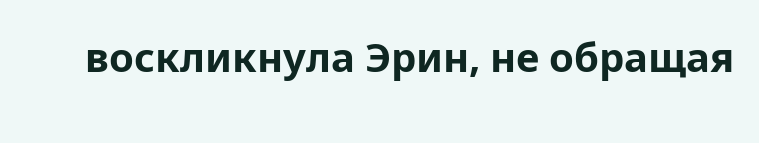воскликнула Эрин, не обращая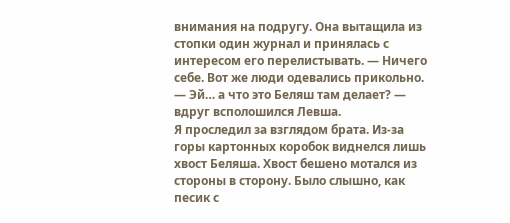внимания на подругу. Она вытащила из стопки один журнал и принялась с интересом его перелистывать. — Ничего себе. Вот же люди одевались прикольно.
— Эй… а что это Беляш там делает? — вдруг всполошился Левша.
Я проследил за взглядом брата. Из-за горы картонных коробок виднелся лишь хвост Беляша. Хвост бешено мотался из стороны в сторону. Было слышно, как песик с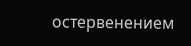остервенением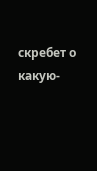скребет о какую-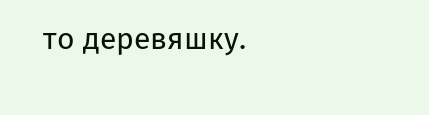то деревяшку.